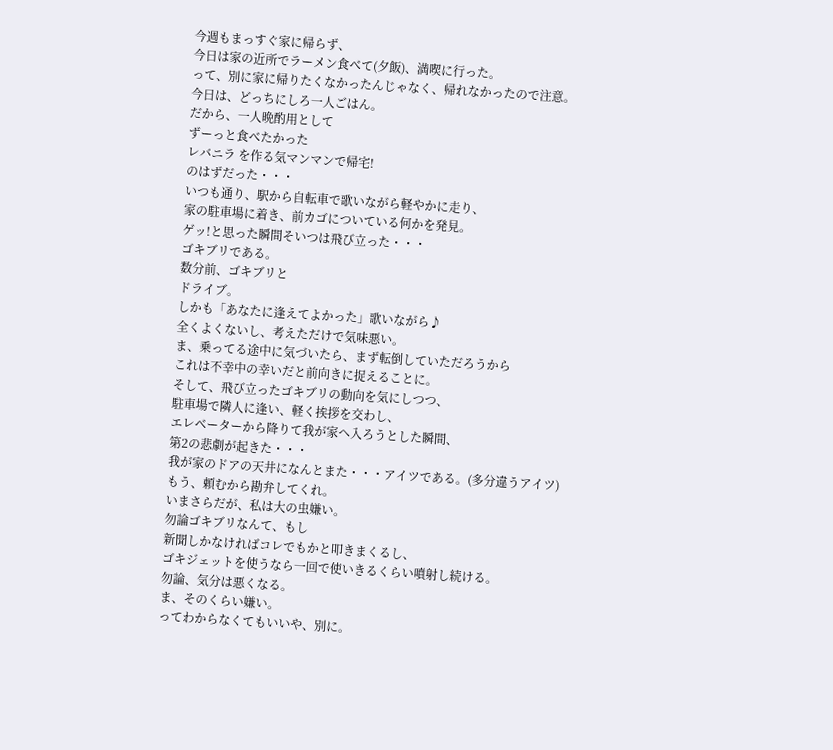今週もまっすぐ家に帰らず、
今日は家の近所でラーメン食べて(夕飯)、満喫に行った。
って、別に家に帰りたくなかったんじゃなく、帰れなかったので注意。
今日は、どっちにしろ一人ごはん。
だから、一人晩酌用として
ずーっと食べたかった
レバニラ を作る気マンマンで帰宅!
のはずだった・・・
いつも通り、駅から自転車で歌いながら軽やかに走り、
家の駐車場に着き、前カゴについている何かを発見。
ゲッ!と思った瞬間そいつは飛び立った・・・
ゴキブリである。
数分前、ゴキブリと
ドライブ。
しかも「あなたに逢えてよかった」歌いながら♪
全くよくないし、考えただけで気味悪い。
ま、乗ってる途中に気づいたら、まず転倒していただろうから
これは不幸中の幸いだと前向きに捉えることに。
そして、飛び立ったゴキブリの動向を気にしつつ、
駐車場で隣人に逢い、軽く挨拶を交わし、
エレベーターから降りて我が家へ入ろうとした瞬間、
第2の悲劇が起きた・・・
我が家のドアの天井になんとまた・・・アイツである。(多分違うアイツ)
もう、頼むから勘弁してくれ。
いまさらだが、私は大の虫嫌い。
勿論ゴキブリなんて、もし
新聞しかなければコレでもかと叩きまくるし、
ゴキジェットを使うなら一回で使いきるくらい噴射し続ける。
勿論、気分は悪くなる。
ま、そのくらい嫌い。
ってわからなくてもいいや、別に。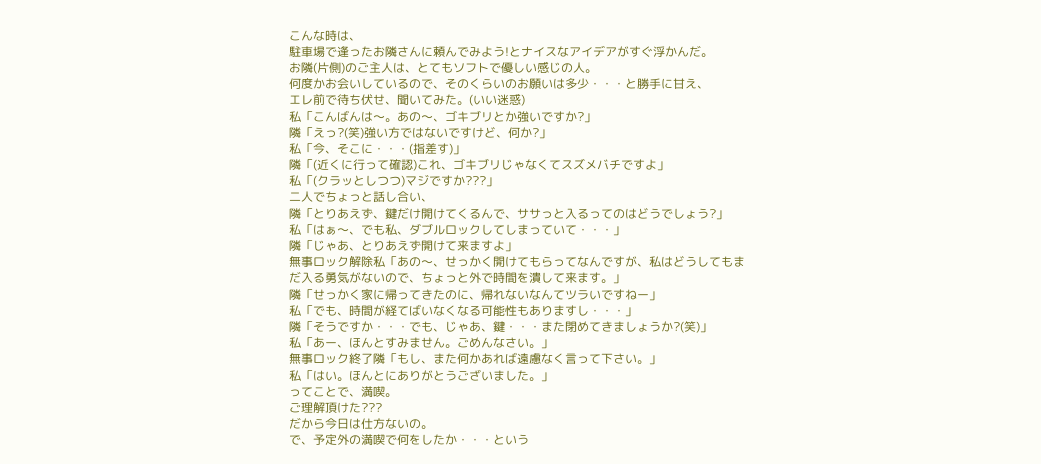こんな時は、
駐車場で逢ったお隣さんに頼んでみよう!とナイスなアイデアがすぐ浮かんだ。
お隣(片側)のご主人は、とてもソフトで優しい感じの人。
何度かお会いしているので、そのくらいのお願いは多少・・・と勝手に甘え、
エレ前で待ち伏せ、聞いてみた。(いい迷惑)
私「こんばんは〜。あの〜、ゴキブリとか強いですか?」
隣「えっ?(笑)強い方ではないですけど、何か?」
私「今、そこに・・・(指差す)」
隣「(近くに行って確認)これ、ゴキブリじゃなくてスズメバチですよ」
私「(クラッとしつつ)マジですか???」
二人でちょっと話し合い、
隣「とりあえず、鍵だけ開けてくるんで、ササっと入るってのはどうでしょう?」
私「はぁ〜、でも私、ダブルロックしてしまっていて・・・」
隣「じゃあ、とりあえず開けて来ますよ」
無事ロック解除私「あの〜、せっかく開けてもらってなんですが、私はどうしてもまだ入る勇気がないので、ちょっと外で時間を潰して来ます。」
隣「せっかく家に帰ってきたのに、帰れないなんてツラいですねー」
私「でも、時間が経てばいなくなる可能性もありますし・・・」
隣「そうですか・・・でも、じゃあ、鍵・・・また閉めてきましょうか?(笑)」
私「あー、ほんとすみません。ごめんなさい。」
無事ロック終了隣「もし、また何かあれば遠慮なく言って下さい。」
私「はい。ほんとにありがとうございました。」
ってことで、満喫。
ご理解頂けた???
だから今日は仕方ないの。
で、予定外の満喫で何をしたか・・・という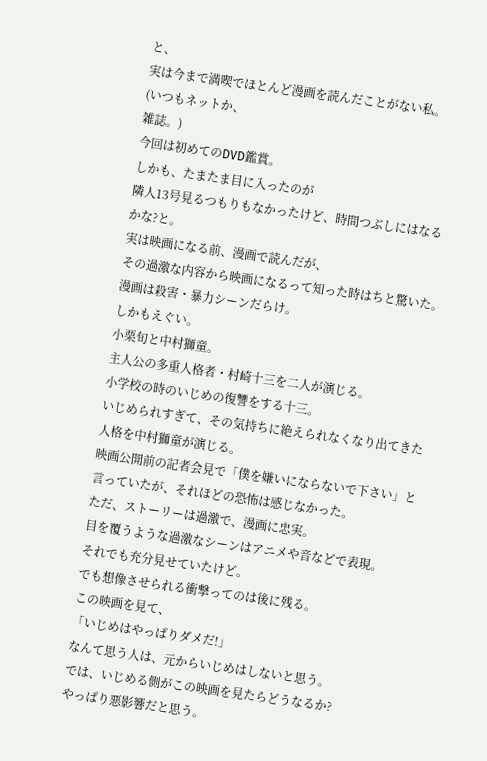と、
実は今まで満喫でほとんど漫画を読んだことがない私。
(いつもネットか、
雑誌。)
今回は初めてのDVD鑑賞。
しかも、たまたま目に入ったのが
隣人13号見るつもりもなかったけど、時間つぶしにはなるかな?と。
実は映画になる前、漫画で読んだが、
その過激な内容から映画になるって知った時はちと驚いた。
漫画は殺害・暴力シーンだらけ。
しかもえぐい。
小栗旬と中村獅童。
主人公の多重人格者・村崎十三を二人が演じる。
小学校の時のいじめの復讐をする十三。
いじめられすぎて、その気持ちに絶えられなくなり出てきた人格を中村獅童が演じる。
映画公開前の記者会見で「僕を嫌いにならないで下さい」と言っていたが、それほどの恐怖は感じなかった。
ただ、ストーリーは過激で、漫画に忠実。
目を覆うような過激なシーンはアニメや音などで表現。
それでも充分見せていたけど。
でも想像させられる衝撃ってのは後に残る。
この映画を見て、
「いじめはやっぱりダメだ!」
なんて思う人は、元からいじめはしないと思う。
では、いじめる側がこの映画を見たらどうなるか?
やっぱり悪影響だと思う。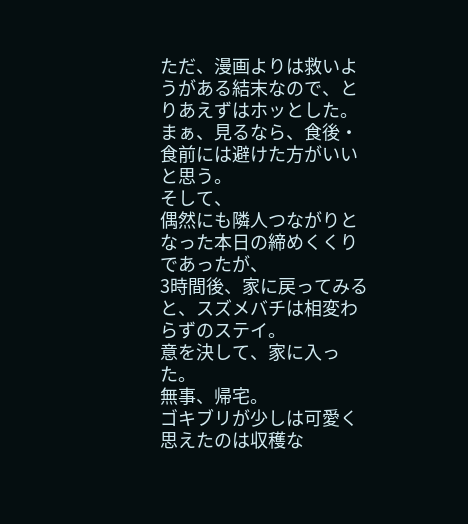ただ、漫画よりは救いようがある結末なので、とりあえずはホッとした。
まぁ、見るなら、食後・食前には避けた方がいいと思う。
そして、
偶然にも隣人つながりとなった本日の締めくくりであったが、
3時間後、家に戻ってみると、スズメバチは相変わらずのステイ。
意を決して、家に入った。
無事、帰宅。
ゴキブリが少しは可愛く思えたのは収穫な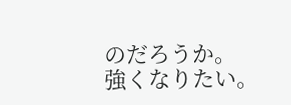のだろうか。
強くなりたい。